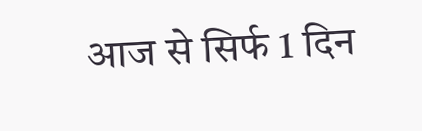आज से सिर्फ 1 दिन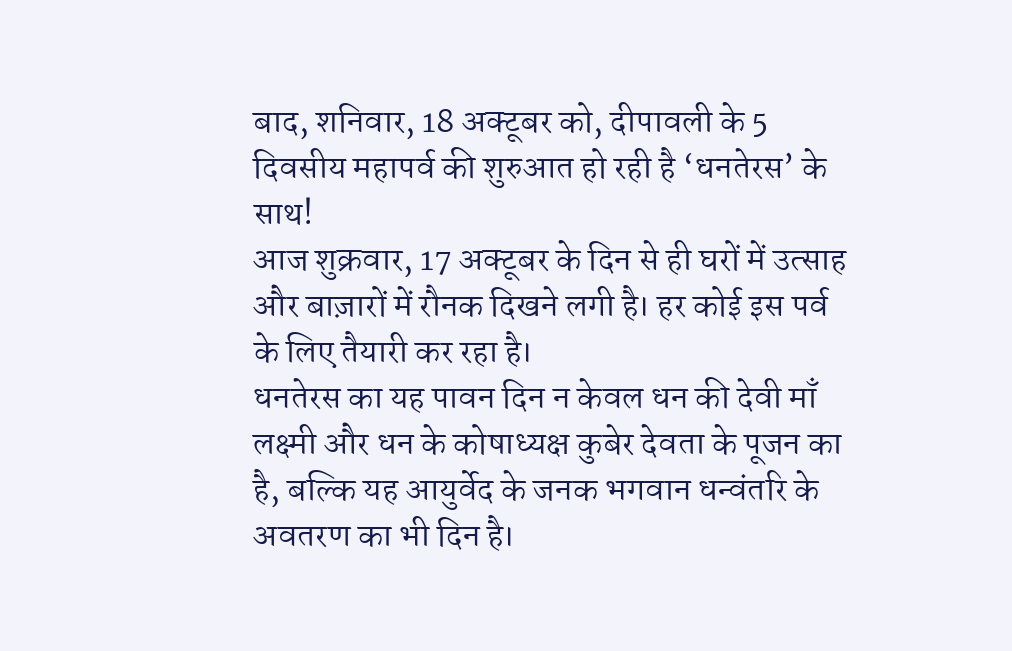बाद, शनिवार, 18 अक्टूबर को, दीपावली के 5 दिवसीय महापर्व की शुरुआत हो रही है ‘धनतेरस’ के साथ!
आज शुक्रवार, 17 अक्टूबर के दिन से ही घरों में उत्साह और बाज़ारों में रौनक दिखने लगी है। हर कोई इस पर्व के लिए तैयारी कर रहा है।
धनतेरस का यह पावन दिन न केवल धन की देवी माँ लक्ष्मी और धन के कोषाध्यक्ष कुबेर देवता के पूजन का है, बल्कि यह आयुर्वेद के जनक भगवान धन्वंतरि के अवतरण का भी दिन है।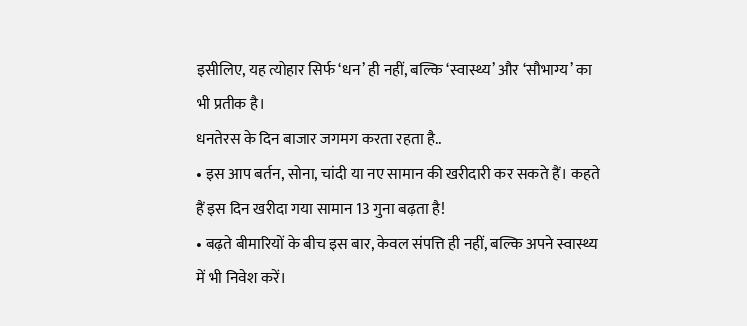इसीलिए, यह त्योहार सिर्फ ‘धन’ ही नहीं, बल्कि ‘स्वास्थ्य’ और ‘सौभाग्य’ का भी प्रतीक है।
धनतेरस के दिन बाजार जगमग करता रहता है..
• इस आप बर्तन, सोना, चांदी या नए सामान की खरीदारी कर सकते हैं। कहते हैं इस दिन खरीदा गया सामान 13 गुना बढ़ता है!
• बढ़ते बीमारियों के बीच इस बार, केवल संपत्ति ही नहीं, बल्कि अपने स्वास्थ्य में भी निवेश करें।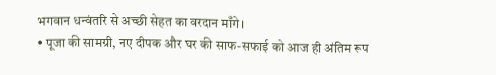भगवान धन्वंतरि से अच्छी सेहत का वरदान माँगे।
• पूजा की सामग्री, नए दीपक और घर की साफ-सफाई को आज ही अंतिम रूप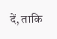दें, ताकि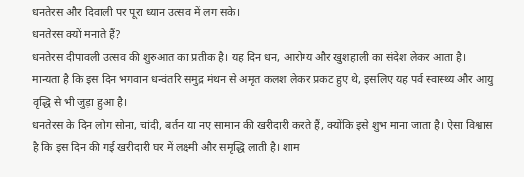धनतेरस और दिवाली पर पूरा ध्यान उत्सव में लग सके।
धनतेरस क्यों मनाते हैं?
धनतेरस दीपावली उत्सव की शुरुआत का प्रतीक है। यह दिन धन, आरोग्य और खुशहाली का संदेश लेकर आता है। मान्यता है कि इस दिन भगवान धन्वंतरि समुद्र मंथन से अमृत कलश लेकर प्रकट हुए थे, इसलिए यह पर्व स्वास्थ्य और आयु वृद्धि से भी जुड़ा हुआ है।
धनतेरस के दिन लोग सोना, चांदी, बर्तन या नए सामान की खरीदारी करते हैं, क्योंकि इसे शुभ माना जाता है। ऐसा विश्वास है कि इस दिन की गई खरीदारी घर में लक्ष्मी और समृद्धि लाती है। शाम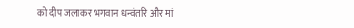को दीप जलाकर भगवान धन्वंतरि और मां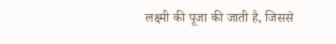लक्ष्मी की पूजा की जाती है, जिससे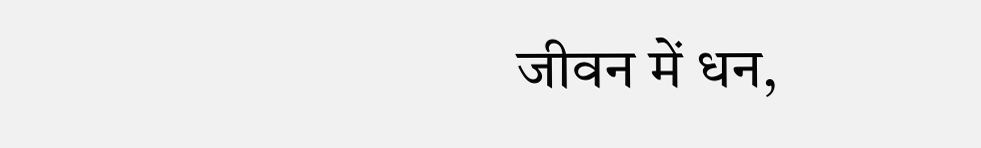जीवन में धन,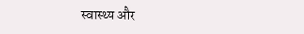स्वास्थ्य और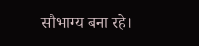सौभाग्य बना रहे।